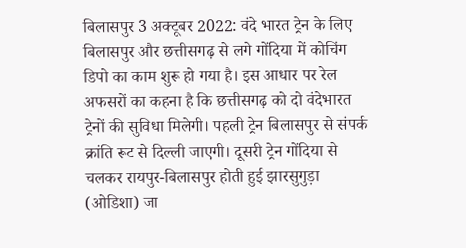बिलासपुर 3 अक्टूबर 2022: वंदे भारत ट्रेन के लिए बिलासपुर और छत्तीसगढ़ से लगे गोंदिया में कोचिंग डिपो का काम शुरू हो गया है। इस आधार पर रेल अफसरों का कहना है कि छत्तीसगढ़ को दो वंदेभारत ट्रेनों की सुविधा मिलेगी। पहली ट्रेन बिलासपुर से संपर्क क्रांति रूट से दिल्ली जाएगी। दूसरी ट्रेन गोंदिया से चलकर रायपुर-बिलासपुर होती हुई झारसुगुड़ा (ओडिशा) जा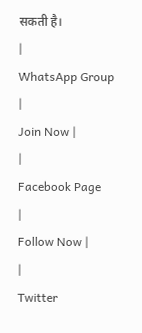सकती है।
|
WhatsApp Group
|
Join Now |
|
Facebook Page
|
Follow Now |
|
Twitter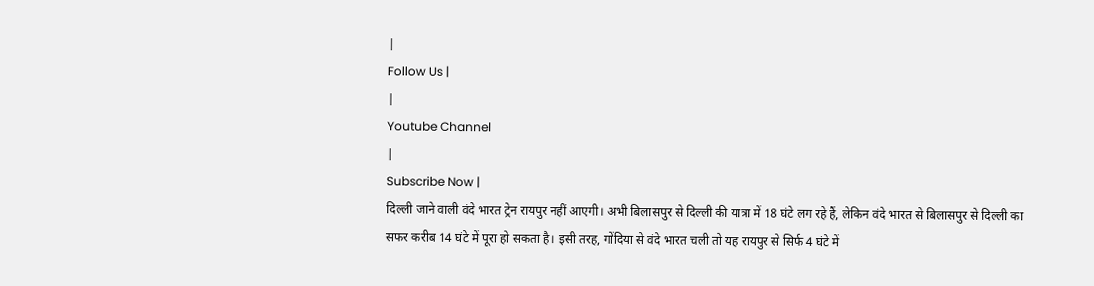|
Follow Us |
|
Youtube Channel
|
Subscribe Now |
दिल्ली जाने वाली वंदे भारत ट्रेन रायपुर नहीं आएगी। अभी बिलासपुर से दिल्ली की यात्रा में 18 घंटे लग रहे हैं, लेकिन वंदे भारत से बिलासपुर से दिल्ली का सफर करीब 14 घंटे में पूरा हो सकता है। इसी तरह, गोंदिया से वंदे भारत चली तो यह रायपुर से सिर्फ 4 घंटे में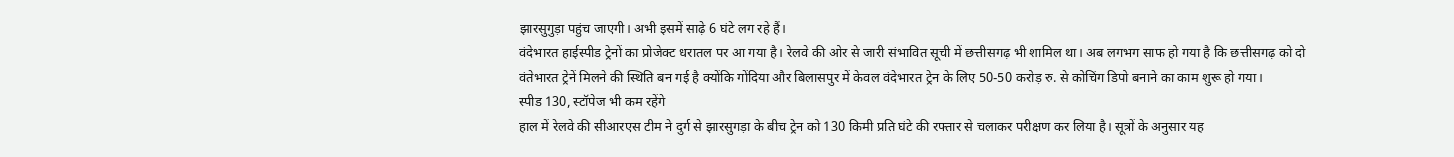झारसुगुड़ा पहुंच जाएगी। अभी इसमें साढ़े 6 घंटे लग रहे हैं।
वंदेभारत हाईस्पीड ट्रेनों का प्रोजेक्ट धरातल पर आ गया है। रेलवे की ओर से जारी संभावित सूची में छत्तीसगढ़ भी शामिल था। अब लगभग साफ हो गया है कि छत्तीसगढ़ को दो वंतेभारत ट्रेनें मिलने की स्थिति बन गई है क्योंकि गोंदिया और बिलासपुर में केवल वंदेभारत ट्रेन के लिए 50-50 करोड़ रु. से कोचिंग डिपो बनाने का काम शुरू हो गया।
स्पीड 130, स्टॉपेज भी कम रहेंगे
हाल में रेलवे की सीआरएस टीम ने दुर्ग से झारसुगड़ा के बीच ट्रेन को 130 किमी प्रति घंटे की रफ्तार से चलाकर परीक्षण कर लिया है। सूत्रों के अनुसार यह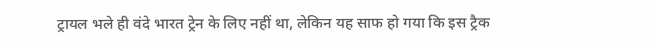ट्रायल भले ही वंदे भारत ट्रेन के लिए नहीं था, लेकिन यह साफ हो गया कि इस ट्रैक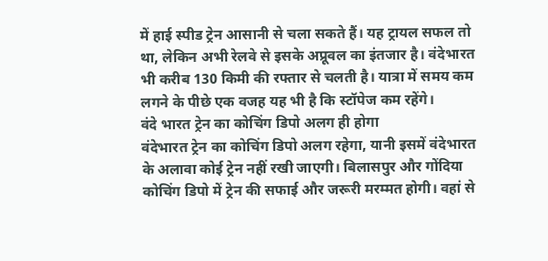में हाई स्पीड ट्रेन आसानी से चला सकते हैं। यह ट्रायल सफल तो था, लेकिन अभी रेलवे से इसके अप्रूवल का इंतजार है। वंदेभारत भी करीब 130 किमी की रफ्तार से चलती है। यात्रा में समय कम लगने के पीछे एक वजह यह भी है कि स्टॉपेज कम रहेंगे।
वंदे भारत ट्रेन का कोचिंग डिपो अलग ही होगा
वंदेभारत ट्रेन का कोचिंग डिपो अलग रहेगा, यानी इसमें वंदेभारत के अलावा कोई ट्रेन नहीं रखी जाएगी। बिलासपुर और गोंदिया कोचिंग डिपो में ट्रेन की सफाई और जरूरी मरम्मत होगी। वहां से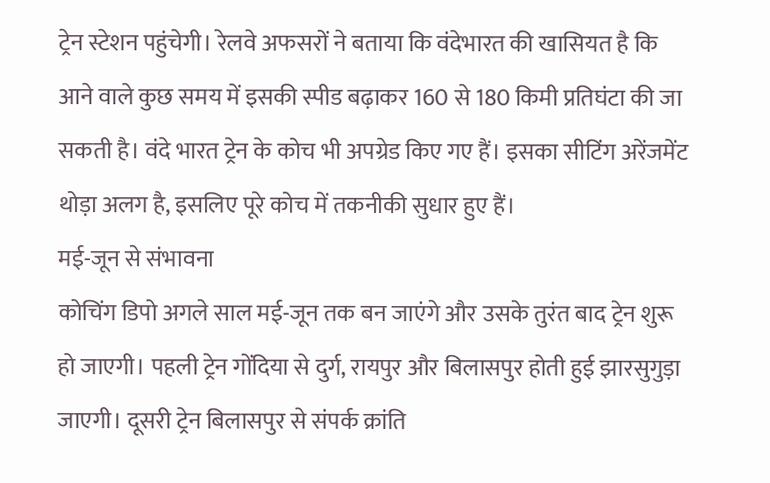ट्रेन स्टेशन पहुंचेगी। रेलवे अफसरों ने बताया कि वंदेभारत की खासियत है कि आने वाले कुछ समय में इसकी स्पीड बढ़ाकर 160 से 180 किमी प्रतिघंटा की जा सकती है। वंदे भारत ट्रेन के कोच भी अपग्रेड किए गए हैं। इसका सीटिंग अरेंजमेंट थोड़ा अलग है, इसलिए पूरे कोच में तकनीकी सुधार हुए हैं।
मई-जून से संभावना
कोचिंग डिपो अगले साल मई-जून तक बन जाएंगे और उसके तुरंत बाद ट्रेन शुरू हो जाएगी। पहली ट्रेन गोंदिया से दुर्ग, रायपुर और बिलासपुर होती हुई झारसुगुड़ा जाएगी। दूसरी ट्रेन बिलासपुर से संपर्क क्रांति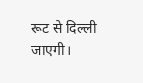रूट से दिल्ली जाएगी।